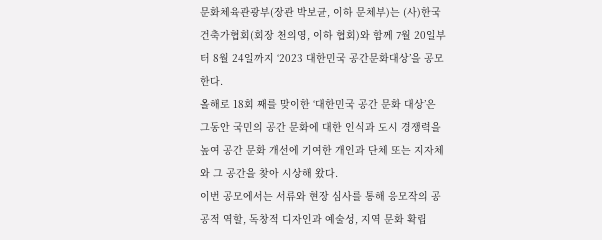문화체육관광부(장관 박보균, 이하 문체부)는 (사)한국건축가협회(회장 천의영, 이하 협회)와 함께 7월 20일부터 8월 24일까지 ‘2023 대한민국 공간문화대상’을 공모한다.
올해로 18회 째를 맞이한 ‘대한민국 공간 문화 대상’은 그동안 국민의 공간 문화에 대한 인식과 도시 경쟁력을 높여 공간 문화 개선에 기여한 개인과 단체 또는 지자체와 그 공간을 찾아 시상해 왔다.
이번 공모에서는 서류와 현장 심사를 통해 응모작의 공공적 역할, 독창적 디자인과 예술성, 지역 문화 확립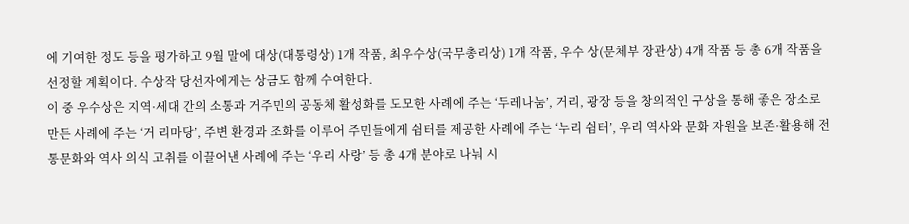에 기여한 정도 등을 평가하고 9월 말에 대상(대통령상) 1개 작품, 최우수상(국무총리상) 1개 작품, 우수 상(문체부 장관상) 4개 작품 등 총 6개 작품을 선정할 계획이다. 수상작 당선자에게는 상금도 함께 수여한다.
이 중 우수상은 지역·세대 간의 소통과 거주민의 공동체 활성화를 도모한 사례에 주는 ‘두레나눔’, 거리, 광장 등을 창의적인 구상을 통해 좋은 장소로 만든 사례에 주는 ‘거 리마당’, 주변 환경과 조화를 이루어 주민들에게 쉼터를 제공한 사례에 주는 ‘누리 쉼터’, 우리 역사와 문화 자원을 보존·활용해 전통문화와 역사 의식 고취를 이끌어낸 사례에 주는 ‘우리 사랑’ 등 총 4개 분야로 나눠 시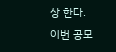상 한다.
이번 공모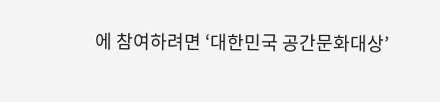에 참여하려면 ‘대한민국 공간문화대상’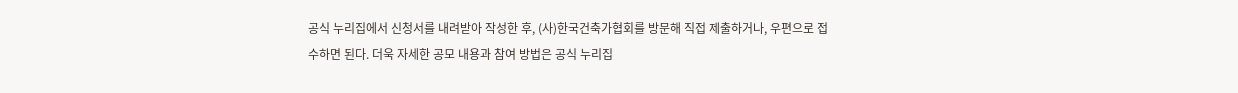공식 누리집에서 신청서를 내려받아 작성한 후, (사)한국건축가협회를 방문해 직접 제출하거나, 우편으로 접수하면 된다. 더욱 자세한 공모 내용과 참여 방법은 공식 누리집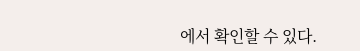에서 확인할 수 있다.